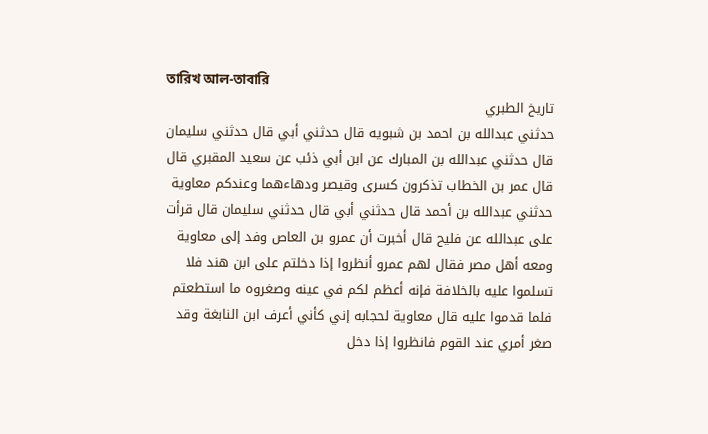তারিখ আল-তাবারি
تاريخ الطبري
حدثني عبدالله بن احمد بن شبويه قال حدثني أبي قال حدثني سليمان قال حدثني عبدالله بن المبارك عن ابن أبي ذئب عن سعيد المقبري قال قال عمر بن الخطاب تذكرون كسرى وقيصر ودهاءهما وعندكم معاوية
حدثني عبدالله بن أحمد قال حدثني أبي قال حدثني سليمان قال قرأت على عبدالله عن فليح قال أخبرت أن عمرو بن العاص وفد إلى معاوية ومعه أهل مصر فقال لهم عمرو أنظروا إذا دخلتم على ابن هند فلا تسلموا عليه بالخلافة فإنه أعظم لكم في عينه وصغروه ما استطعتم فلما قدموا عليه قال معاوية لحجابه إني كأني أعرف ابن النابغة وقد صغر أمري عند القوم فانظروا إذا دخل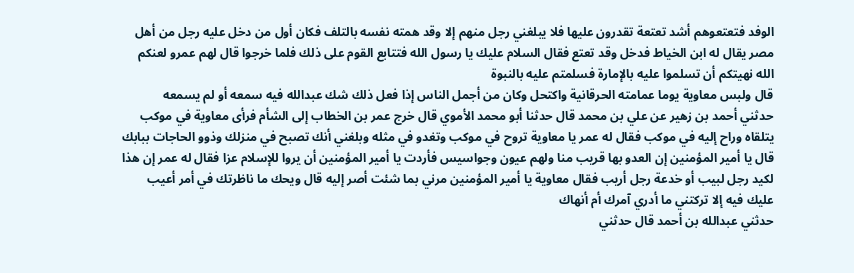الوفد فتعتعوهم أشد تعتعة تقدرون عليها فلا يبلغني رجل منهم إلا وقد همته نفسه بالتلف فكان أول من دخل عليه رجل من أهل مصر يقال له ابن الخياط فدخل وقد تعتع فقال السلام عليك يا رسول الله فتتابع القوم على ذلك فلما خرجوا قال لهم عمرو لعنكم الله نهيتكم أن تسلموا عليه بالإمارة فسلمتم عليه بالنبوة
قال ولبس معاوية يوما عمامته الحرقانية واكتحل وكان من أجمل الناس إذا فعل ذلك شك عبدالله فيه سمعه أو لم يسمعه
حدثني أحمد بن زهير عن علي بن محمد قال حدثنا أبو محمد الأموي قال خرج عمر بن الخطاب إلى الشأم فرأى معاوية في موكب يتلقاه وراح إليه في موكب فقال له عمر يا معاوية تروح في موكب وتغدو في مثله وبلغني أنك تصبح في منزلك وذوو الحاجات ببابك قال يا أمير المؤمنين إن العدو بها قريب منا ولهم عيون وجواسيس فأردت يا أمير المؤمنين أن يروا للإسلام عزا فقال له عمر إن هذا لكيد رجل لبيب أو خدعة رجل أريب فقال معاوية يا أمير المؤمنين مرني بما شئت أصر إليه قال ويحك ما ناظرتك في أمر أعيب عليك فيه إلا تركتني ما أدري آمرك أم أنهاك
حدثني عبدالله بن أحمد قال حدثني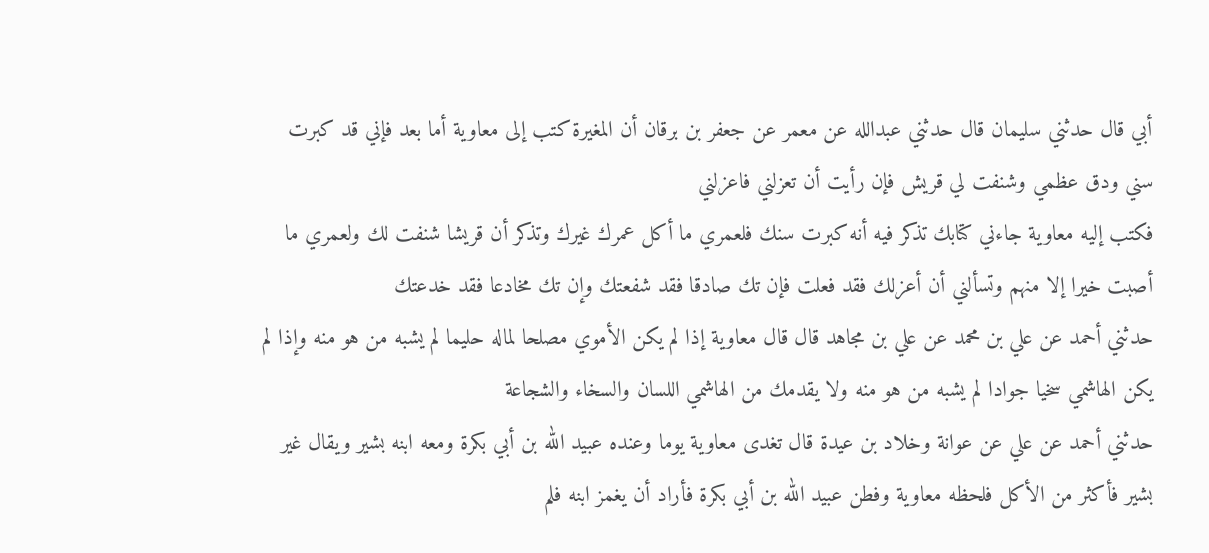أبي قال حدثني سليمان قال حدثني عبدالله عن معمر عن جعفر بن برقان أن المغيرة كتب إلى معاوية أما بعد فإني قد كبرت سني ودق عظمي وشنفت لي قريش فإن رأيت أن تعزلني فاعزلني
فكتب إليه معاوية جاءني كتابك تذكر فيه أنه كبرت سنك فلعمري ما أكل عمرك غيرك وتذكر أن قريشا شنفت لك ولعمري ما أصبت خيرا إلا منهم وتسألني أن أعزلك فقد فعلت فإن تك صادقا فقد شفعتك وإن تك مخادعا فقد خدعتك
حدثني أحمد عن علي بن محمد عن علي بن مجاهد قال قال معاوية إذا لم يكن الأموي مصلحا لماله حليما لم يشبه من هو منه وإذا لم يكن الهاشمي سخيا جوادا لم يشبه من هو منه ولا يقدمك من الهاشمي اللسان والسخاء والشجاعة
حدثني أحمد عن علي عن عوانة وخلاد بن عيدة قال تغدى معاوية يوما وعنده عبيد الله بن أبي بكرة ومعه ابنه بشير ويقال غير بشير فأكثر من الأكل فلحظه معاوية وفطن عبيد الله بن أبي بكرة فأراد أن يغمز ابنه فلم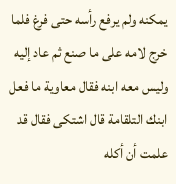يمكنه ولم يرفع رأسه حتى فرغ فلما خرج لامه على ما صنع ثم عاد إليه وليس معه ابنه فقال معاوية ما فعل ابنك التلقامة قال اشتكى فقال قد علمت أن أكله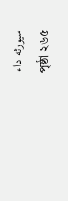سيورثه داء
পৃষ্ঠা ২৬৫